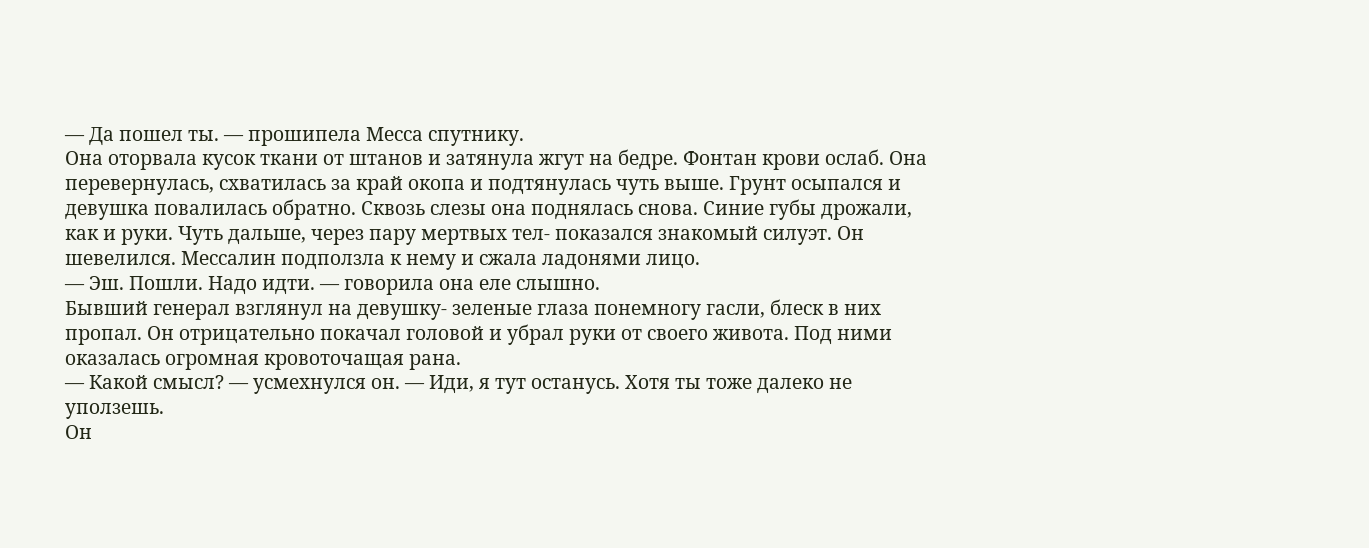— Да пошел ты. — прошипела Месса спутнику.
Она оторвала кусок ткани от штанов и затянула жгут на бедре. Фонтан крови ослаб. Она перевернулась, схватилась за край окопа и подтянулась чуть выше. Грунт осыпался и девушка повалилась обратно. Сквозь слезы она поднялась снова. Синие губы дрожали, как и руки. Чуть дальше, через пару мертвых тел- показался знакомый силуэт. Он шевелился. Мессалин подползла к нему и сжала ладонями лицо.
— Эш. Пошли. Надо идти. — говорила она еле слышно.
Бывший генерал взглянул на девушку- зеленые глаза понемногу гасли, блеск в них пропал. Он отрицательно покачал головой и убрал руки от своего живота. Под ними оказалась огромная кровоточащая рана.
— Какой смысл? — усмехнулся он. — Иди, я тут останусь. Хотя ты тоже далеко не уползешь.
Он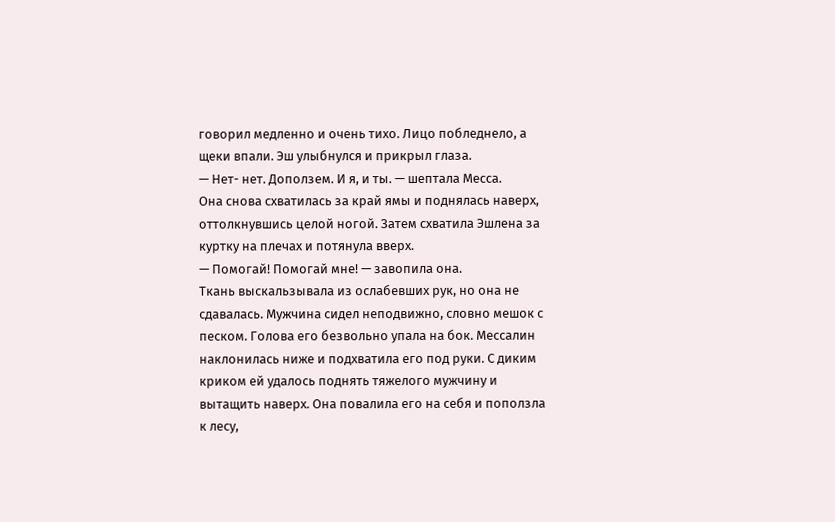говорил медленно и очень тихо. Лицо побледнело, а щеки впали. Эш улыбнулся и прикрыл глаза.
— Нет- нет. Доползем. И я, и ты. — шептала Месса.
Она снова схватилась за край ямы и поднялась наверх, оттолкнувшись целой ногой. Затем схватила Эшлена за куртку на плечах и потянула вверх.
— Помогай! Помогай мне! — завопила она.
Ткань выскальзывала из ослабевших рук, но она не сдавалась. Мужчина сидел неподвижно, словно мешок с песком. Голова его безвольно упала на бок. Мессалин наклонилась ниже и подхватила его под руки. С диким криком ей удалось поднять тяжелого мужчину и вытащить наверх. Она повалила его на себя и поползла к лесу,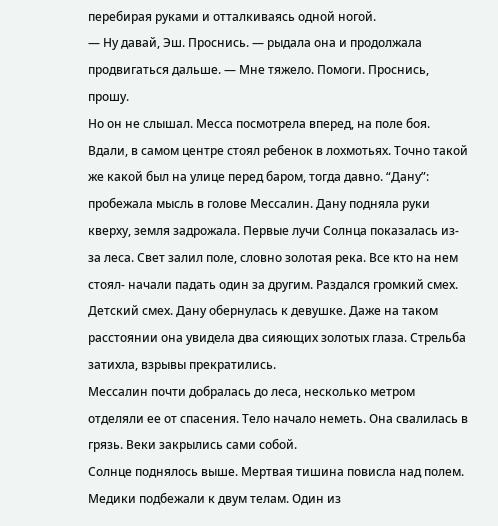перебирая руками и отталкиваясь одной ногой.
— Ну давай, Эш. Проснись. — рыдала она и продолжала продвигаться дальше. — Мне тяжело. Помоги. Проснись, прошу.
Но он не слышал. Месса посмотрела вперед, на поле боя. Вдали, в самом центре стоял ребенок в лохмотьях. Точно такой же какой был на улице перед баром, тогда давно. “Дану”: пробежала мысль в голове Мессалин. Дану подняла руки кверху, земля задрожала. Первые лучи Солнца показалась из-за леса. Свет залил поле, словно золотая река. Все кто на нем стоял- начали падать один за другим. Раздался громкий смех. Детский смех. Дану обернулась к девушке. Даже на таком расстоянии она увидела два сияющих золотых глаза. Стрельба затихла, взрывы прекратились.
Мессалин почти добралась до леса, несколько метром отделяли ее от спасения. Тело начало неметь. Она свалилась в грязь. Веки закрылись сами собой.
Солнце поднялось выше. Мертвая тишина повисла над полем.
Медики подбежали к двум телам. Один из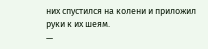них спустился на колени и приложил руки к их шеям.
—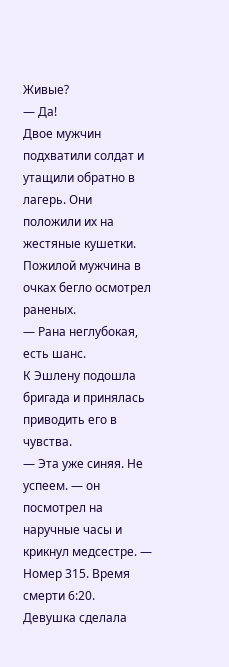Живые?
— Да!
Двое мужчин подхватили солдат и утащили обратно в лагерь. Они положили их на жестяные кушетки. Пожилой мужчина в очках бегло осмотрел раненых.
— Рана неглубокая, есть шанс.
К Эшлену подошла бригада и принялась приводить его в чувства.
— Эта уже синяя. Не успеем. — он посмотрел на наручные часы и крикнул медсестре. — Номер 315. Время смерти 6:20.
Девушка сделала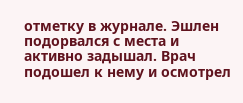отметку в журнале. Эшлен подорвался с места и активно задышал. Врач подошел к нему и осмотрел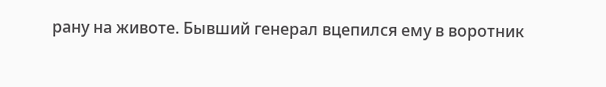рану на животе. Бывший генерал вцепился ему в воротник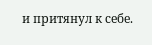и притянул к себе.